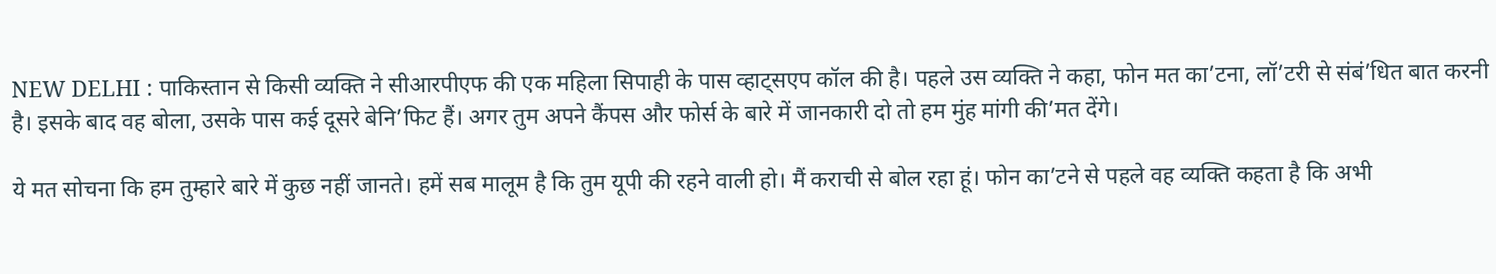NEW DELHI : पाकिस्तान से किसी व्यक्ति ने सीआरपीएफ की एक महिला सिपाही के पास व्हाट्सएप कॉल की है। पहले उस व्यक्ति ने कहा, फोन मत का’टना, लॉ’टरी से संबं’धित बात करनी है। इसके बाद वह बोला, उसके पास कई दूसरे बेनि’फिट हैं। अगर तुम अपने कैंपस और फोर्स के बारे में जानकारी दो तो हम मुंह मांगी की’मत देंगे।

ये मत सोचना कि हम तुम्हारे बारे में कुछ नहीं जानते। हमें सब मालूम है कि तुम यूपी की रहने वाली हो। मैं कराची से बोल रहा हूं। फोन का’टने से पहले वह व्यक्ति कहता है कि अभी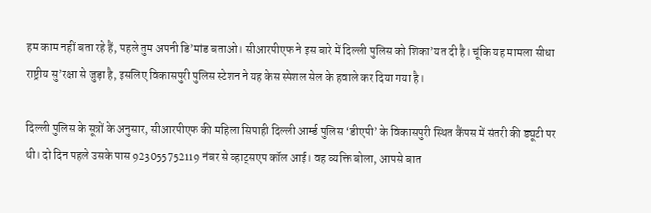हम काम नहीं बता रहे हैं, पहले तुम अपनी डि’मांड बताओ। सीआरपीएफ ने इस बारे में दिल्ली पुलिस को शिका’यत दी है। चूंकि यह मामला सीधा राष्ट्रीय सु’रक्षा से जुड़ा है, इसलिए विकासपुरी पुलिस स्टेशन ने यह केस स्पेशल सेल के हवाले कर दिया गया है।

दिल्ली पुलिस के सूत्रों के अनुसार, सीआरपीएफ की महिला सिपाही दिल्ली आर्म्ड पुलिस ‘डीएपी’ के विकासपुरी स्थित कैंपस में संतरी की ड्यूटी पर थी। दो दिन पहले उसके पास 923055752119 नंबर से व्हाट्सएप कॉल आई। वह व्यक्ति बोला, आपसे बात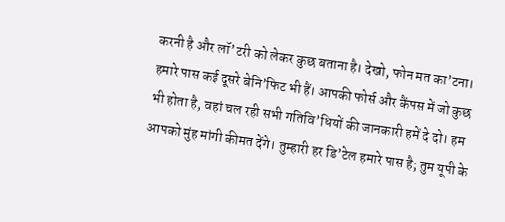करनी है और लॉ’टरी को लेकर कुछ बताना है। देखो, फोन मत का’टना। हमारे पास कई दूसरे बेनि’फिट भी हैं। आपकी फोर्स और कैंपस में जो कुछ भी होता है, वहां चल रही सभी गतिवि’धियों की जानकारी हमें दे दो। हम आपको मुंह मांगी कीमत देंगे। तुम्हारी हर डि’टेल हमारे पास है; तुम यूपी के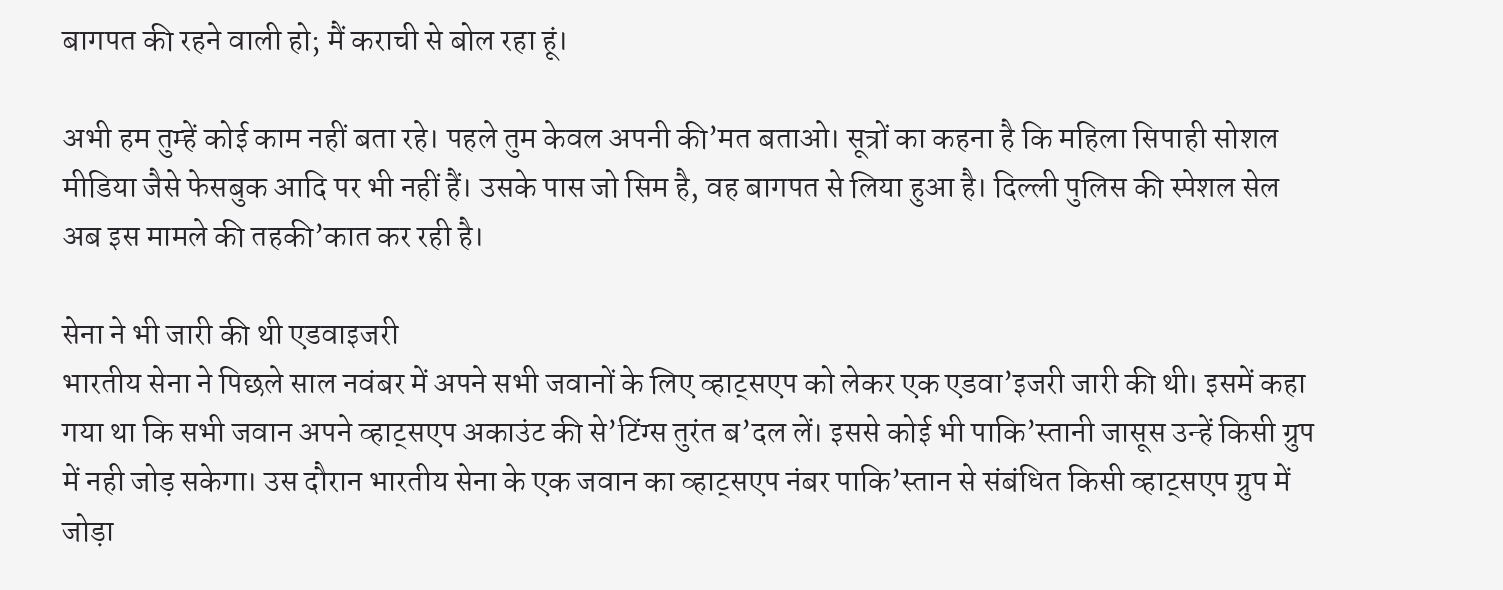बागपत की रहने वाली हो; मैं कराची से बोल रहा हूं।

अभी हम तुम्हें कोई काम नहीं बता रहे। पहले तुम केवल अपनी की’मत बताओ। सूत्रों का कहना है कि महिला सिपाही सोशल मीडिया जैसे फेसबुक आदि पर भी नहीं हैं। उसके पास जो सिम है, वह बागपत से लिया हुआ है। दिल्ली पुलिस की स्पेशल सेल अब इस मामले की तहकी’कात कर रही है।

सेना ने भी जारी की थी एडवाइजरी
भारतीय सेना ने पिछले साल नवंबर में अपने सभी जवानों के लिए व्हाट्सएप को लेकर एक एडवा’इजरी जारी की थी। इसमें कहा गया था कि सभी जवान अपने व्हाट्सएप अकाउंट की से’टिंग्स तुरंत ब’दल लें। इससे कोई भी पाकि’स्तानी जासूस उन्हें किसी ग्रुप में नही जोड़ सकेगा। उस दौरान भारतीय सेना के एक जवान का व्हाट्सएप नंबर पाकि’स्तान से संबंधित किसी व्हाट्सएप ग्रुप में जोड़ा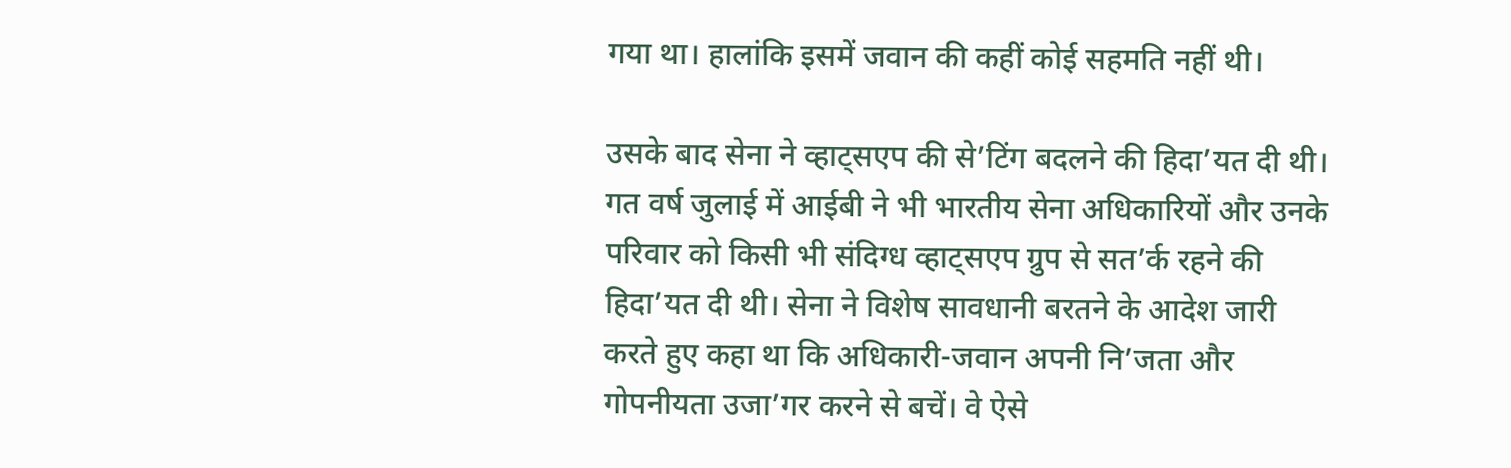गया था। हालांकि इसमें जवान की कहीं कोई सहमति नहीं थी।

उसके बाद सेना ने व्हाट्सएप की से’टिंग बदलने की हिदा’यत दी थी। गत वर्ष जुलाई में आईबी ने भी भारतीय सेना अधिकारियों और उनके परिवार को किसी भी संदिग्ध व्हाट्सएप ग्रुप से सत’र्क रहने की हिदा’यत दी थी। सेना ने विशेष सावधानी बरतने के आदेश जारी करते हुए कहा था कि अधिकारी-जवान अपनी नि’जता और गोपनीयता उजा’गर करने से बचें। वे ऐसे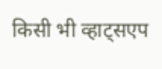किसी भी व्हाट्सएप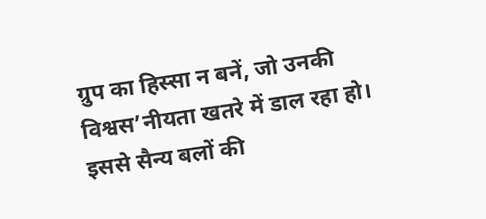ग्रुप का हिस्सा न बनें, जो उनकी विश्वस’नीयता खतरे में डाल रहा हो। इससे सैन्य बलों की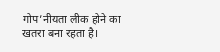गोप’नीयता लीक होने का खतरा बना रहता है।